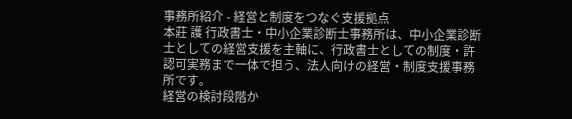事務所紹介 - 経営と制度をつなぐ支援拠点
本莊 護 行政書士・中小企業診断士事務所は、中小企業診断士としての経営支援を主軸に、行政書士としての制度・許認可実務まで一体で担う、法人向けの経営・制度支援事務所です。
経営の検討段階か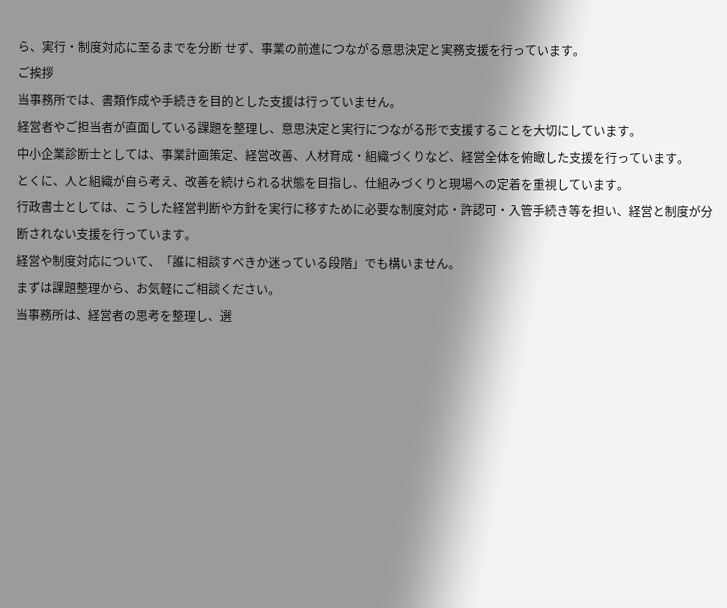ら、実行・制度対応に至るまでを分断 せず、事業の前進につながる意思決定と実務支援を行っています。
ご挨拶
当事務所では、書類作成や手続きを目的とした支援は行っていません。
経営者やご担当者が直面している課題を整理し、意思決定と実行につながる形で支援することを大切にしています。
中小企業診断士としては、事業計画策定、経営改善、人材育成・組織づくりなど、経営全体を俯瞰した支援を行っています。
とくに、人と組織が自ら考え、改善を続けられる状態を目指し、仕組みづくりと現場への定着を重視しています。
行政書士としては、こうした経営判断や方針を実行に移すために必要な制度対応・許認可・入管手続き等を担い、経営と制度が分断されない支援を行っています。
経営や制度対応について、「誰に相談すべきか迷っている段階」でも構いません。
まずは課題整理から、お気軽にご相談ください。
当事務所は、経営者の思考を整理し、選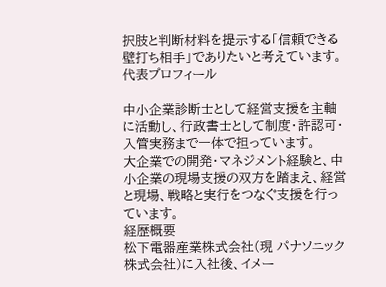択肢と判断材料を提示する「信頼できる壁打ち相手」でありたいと考えています。
代表プロフィール

中小企業診断士として経営支援を主軸に活動し、行政書士として制度・許認可・入管実務まで一体で担っています。
大企業での開発・マネジメント経験と、中小企業の現場支援の双方を踏まえ、経営と現場、戦略と実行をつなぐ支援を行っています。
経歴概要
松下電器産業株式会社(現 パナソニック株式会社)に入社後、イメー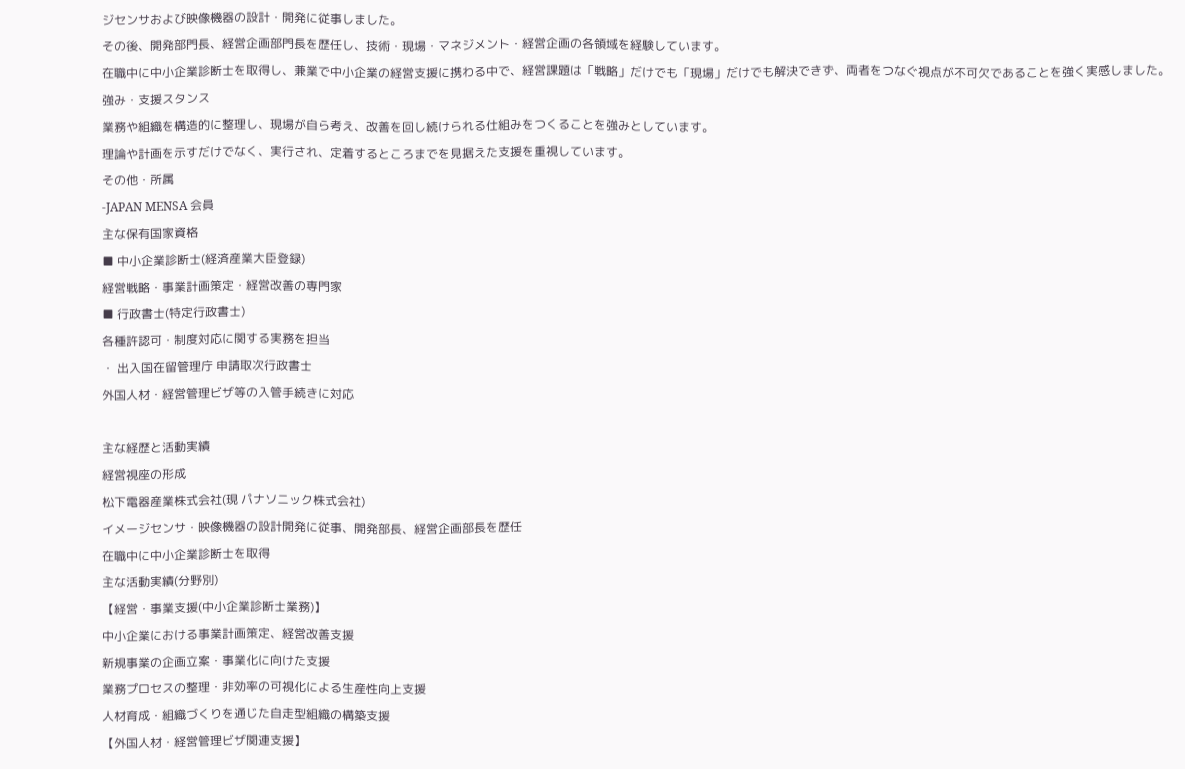ジセンサおよび映像機器の設計・開発に従事しました。
その後、開発部門長、経営企画部門長を歴任し、技術・現場・マネジメント・経営企画の各領域を経験しています。
在職中に中小企業診断士を取得し、兼業で中小企業の経営支援に携わる中で、経営課題は「戦略」だけでも「現場」だけでも解決できず、両者をつなぐ視点が不可欠であることを強く実感しました。
強み・支援スタンス
業務や組織を構造的に整理し、現場が自ら考え、改善を回し続けられる仕組みをつくることを強みとしています。
理論や計画を示すだけでなく、実行され、定着するところまでを見据えた支援を重視しています。
その他・所属
-JAPAN MENSA 会員
主な保有国家資格
■ 中小企業診断士(経済産業大臣登録)
経営戦略・事業計画策定・経営改善の専門家
■ 行政書士(特定行政書士)
各種許認可・制度対応に関する実務を担当
・ 出入国在留管理庁 申請取次行政書士
外国人材・経営管理ビザ等の入管手続きに対応

主な経歴と活動実績
経営視座の形成
松下電器産業株式会社(現 パナソニック株式会社)
イメージセンサ・映像機器の設計開発に従事、開発部長、経営企画部長を歴任
在職中に中小企業診断士を取得
主な活動実績(分野別)
【経営・事業支援(中小企業診断士業務)】
中小企業における事業計画策定、経営改善支援
新規事業の企画立案・事業化に向けた支援
業務プロセスの整理・非効率の可視化による生産性向上支援
人材育成・組織づくりを通じた自走型組織の構築支援
【外国人材・経営管理ビザ関連支援】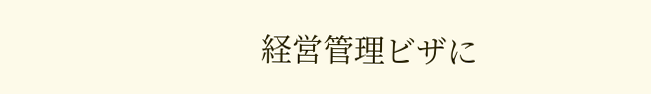経営管理ビザに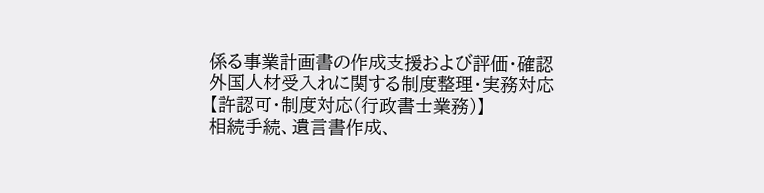係る事業計画書の作成支援および評価・確認
外国人材受入れに関する制度整理・実務対応
【許認可・制度対応(行政書士業務)】
相続手続、遺言書作成、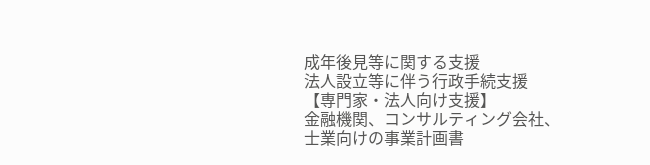成年後見等に関する支援
法人設立等に伴う行政手続支援
【専門家・法人向け支援】
金融機関、コンサルティング会社、士業向けの事業計画書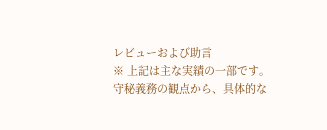レビューおよび助言
※ 上記は主な実績の一部です。
守秘義務の観点から、具体的な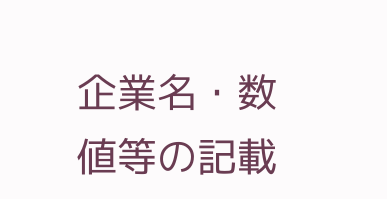企業名・数値等の記載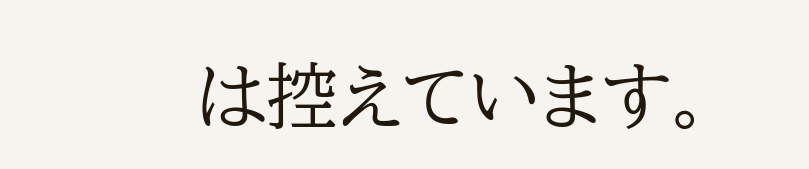は控えています。